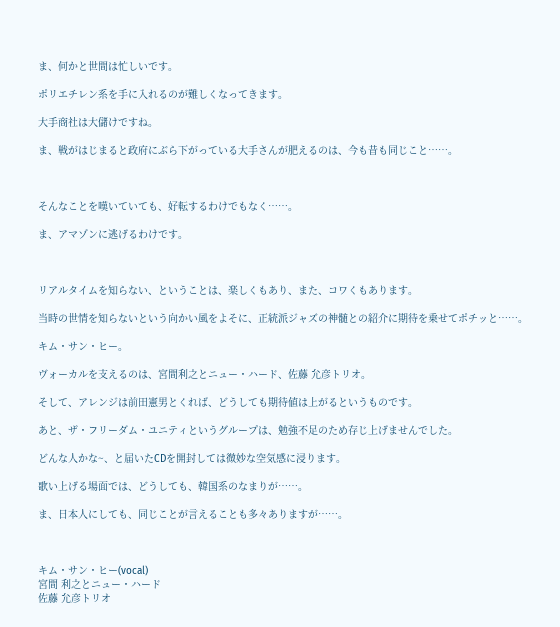ま、何かと世間は忙しいです。

ポリエチレン系を手に入れるのが難しくなってきます。

大手商社は大儲けですね。

ま、戦がはじまると政府にぶら下がっている大手さんが肥えるのは、今も昔も同じこと……。



そんなことを嘆いていても、好転するわけでもなく……。

ま、アマゾンに逃げるわけです。



リアルタイムを知らない、ということは、楽しくもあり、また、コワくもあります。

当時の世情を知らないという向かい風をよそに、正統派ジャズの神髄との紹介に期待を乗せてポチッと……。

キム・サン・ヒー。

ヴォーカルを支えるのは、宮間利之とニュー・ハード、佐藤 允彦トリオ。

そして、アレンジは前田憲男とくれば、どうしても期待値は上がるというものです。

あと、ザ・フリーダム・ユニティというグループは、勉強不足のため存じ上げませんでした。

どんな人かな~、と届いたCDを開封しては微妙な空気感に浸ります。

歌い上げる場面では、どうしても、韓国系のなまりが……。

ま、日本人にしても、同じことが言えることも多々ありますが……。



キム・サン・ヒー(vocal)
宮間 利之とニュー・ハード
佐藤 允彦トリオ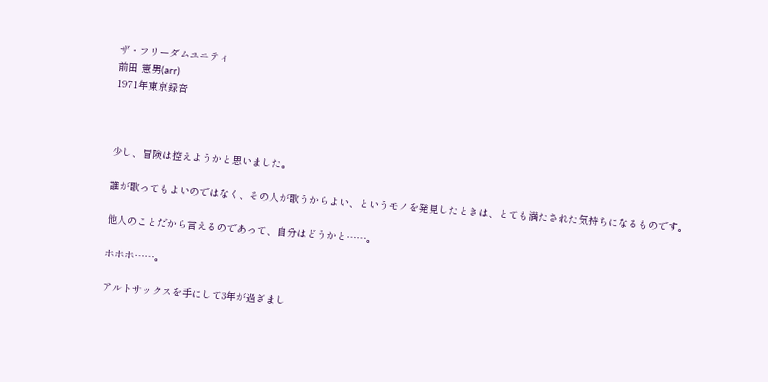ザ・フリーダムユニティ
前田 憲男(arr)
1971年東京録音



少し、冒険は控えようかと思いました。

誰が歌ってもよいのではなく、その人が歌うからよい、というモノを発見したときは、とても満たされた気持ちになるものです。

他人のことだから言えるのであって、自分はどうかと……。

ホホホ……。

アルトサックスを手にして3年が過ぎまし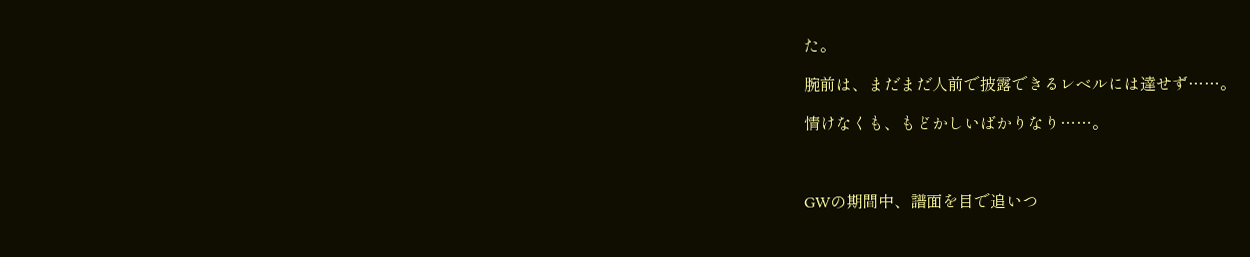た。

腕前は、まだまだ人前で披露できるレベルには達せず……。

情けなくも、もどかしいばかりなり……。



GWの期間中、譜面を目で追いつ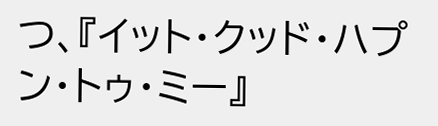つ、『イット・クッド・ハプン・トゥ・ミー』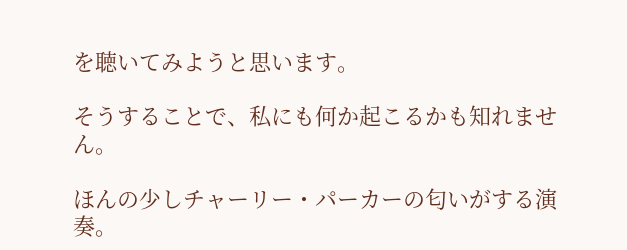を聴いてみようと思います。

そうすることで、私にも何か起こるかも知れません。

ほんの少しチャーリー・パーカーの匂いがする演奏。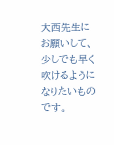大西先生にお願いして、少しでも早く吹けるようになりたいものです。